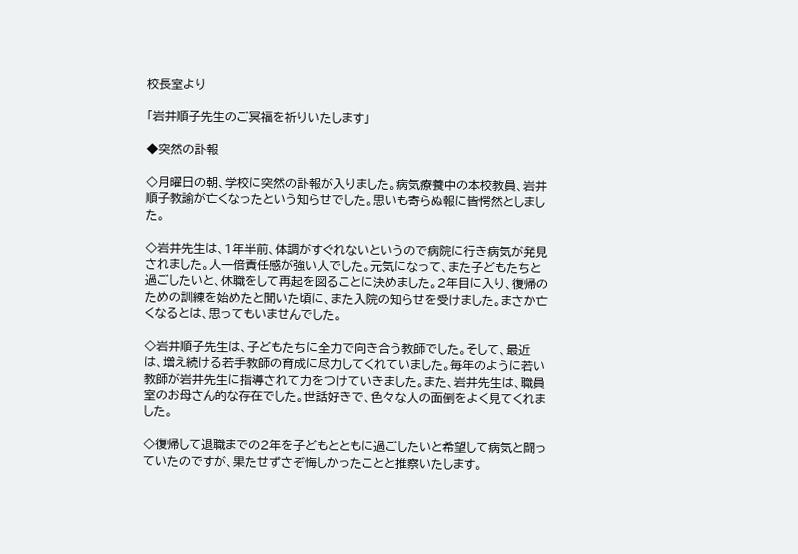校長室より

「岩井順子先生のご冥福を祈りいたします」

◆突然の訃報

◇月曜日の朝、学校に突然の訃報が入りました。病気療養中の本校教員、岩井順子教諭が亡くなったという知らせでした。思いも寄らぬ報に皆愕然としました。

◇岩井先生は、1年半前、体調がすぐれないというので病院に行き病気が発見されました。人一倍責任感が強い人でした。元気になって、また子どもたちと過ごしたいと、休職をして再起を図ることに決めました。2年目に入り、復帰のための訓練を始めたと聞いた頃に、また入院の知らせを受けました。まさか亡くなるとは、思ってもいませんでした。

◇岩井順子先生は、子どもたちに全力で向き合う教師でした。そして、最近は、増え続ける若手教師の育成に尽力してくれていました。毎年のように若い教師が岩井先生に指導されて力をつけていきました。また、岩井先生は、職員室のお母さん的な存在でした。世話好きで、色々な人の面倒をよく見てくれました。

◇復帰して退職までの2年を子どもとともに過ごしたいと希望して病気と闘っていたのですが、果たせずさぞ悔しかったことと推察いたします。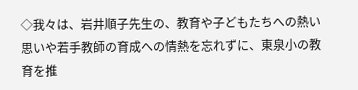◇我々は、岩井順子先生の、教育や子どもたちへの熱い思いや若手教師の育成への情熱を忘れずに、東泉小の教育を推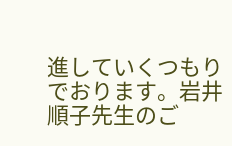進していくつもりでおります。岩井順子先生のご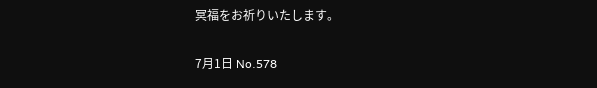冥福をお祈りいたします。

7月1日 No.578